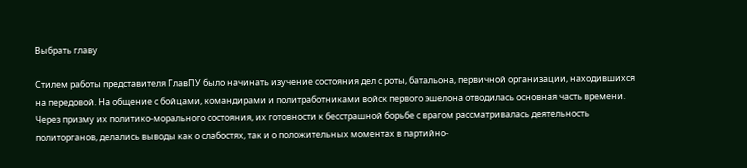Выбрать главу

Стилем работы представителя ГлавПУ было начинать изучение состояния дел с роты, батальона, первичной организации, находившихся на передовой. На общение с бойцами, командирами и политработниками войск первого эшелона отводилась основная часть времени. Через призму их политико-морального состояния, их готовности к бесстрашной борьбе с врагом рассматривалась деятельность политорганов, делались выводы как о слабостях, так и о положительных моментах в партийно-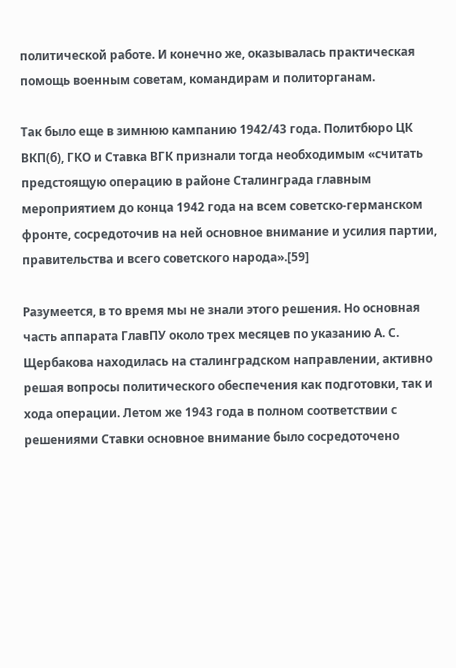политической работе. И конечно же, оказывалась практическая помощь военным советам, командирам и политорганам.

Так было еще в зимнюю кампанию 1942/43 года. Политбюро ЦК ВКП(б), ГКО и Ставка ВГК признали тогда необходимым «считать предстоящую операцию в районе Сталинграда главным мероприятием до конца 1942 года на всем советско-германском фронте, сосредоточив на ней основное внимание и усилия партии, правительства и всего советского народа».[59]

Разумеется, в то время мы не знали этого решения. Но основная часть аппарата ГлавПУ около трех месяцев по указанию А. С. Щербакова находилась на сталинградском направлении, активно решая вопросы политического обеспечения как подготовки, так и хода операции. Летом же 1943 года в полном соответствии с решениями Ставки основное внимание было сосредоточено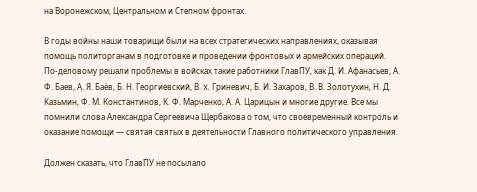на Воронежском, Центральном и Степном фронтах.

В годы войны наши товарищи были на всех стратегических направлениях, оказывая помощь политорганам в подготовке и проведении фронтовых и армейских операций. По-деловому решали проблемы в войсках такие работники ГлавПУ, как Д. И. Афанасьев, А. Ф. Баев, А. Я. Баёв, Б. Н. Георгиевский, В. X. Гриневич, Б. И. Захаров, В. В. Золотухин, Н. Д. Казьмин, Ф. М. Константинов, К. Ф. Марченко, А. А. Царицын и многие другие. Все мы помнили слова Александра Сергеевича Щербакова о том, что своевременный контроль и оказание помощи — святая святых в деятельности Главного политического управления.

Должен сказать, что ГлавПУ не посылало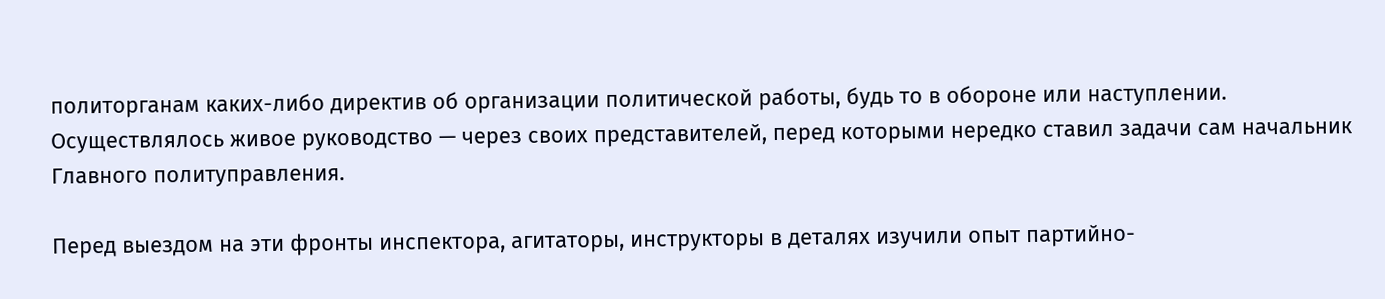политорганам каких-либо директив об организации политической работы, будь то в обороне или наступлении. Осуществлялось живое руководство — через своих представителей, перед которыми нередко ставил задачи сам начальник Главного политуправления.

Перед выездом на эти фронты инспектора, агитаторы, инструкторы в деталях изучили опыт партийно-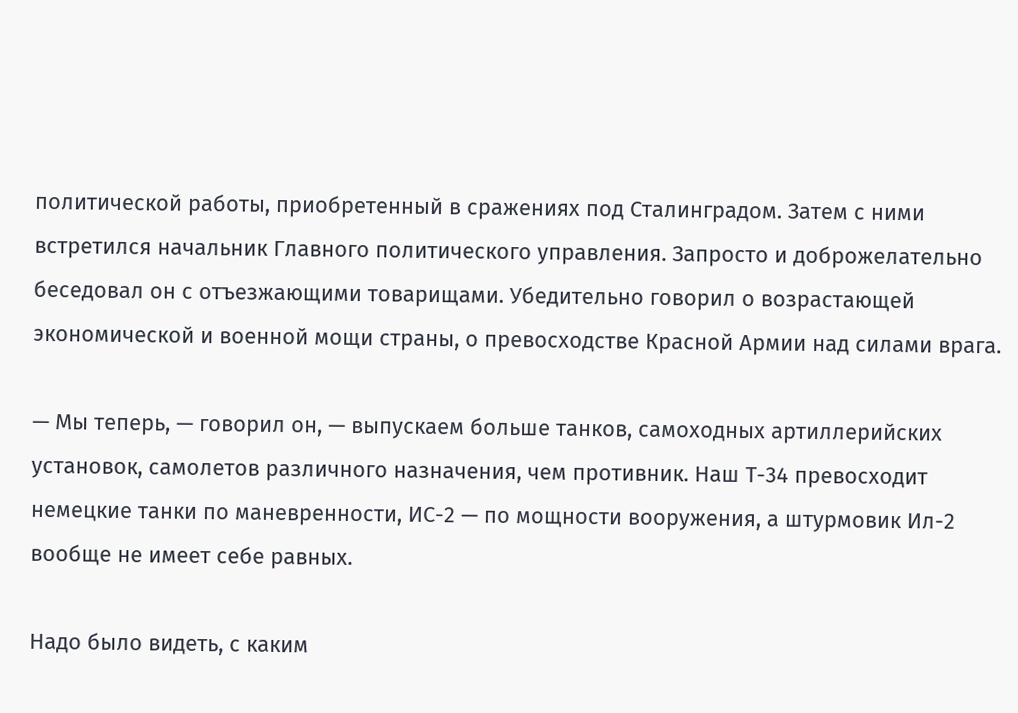политической работы, приобретенный в сражениях под Сталинградом. Затем с ними встретился начальник Главного политического управления. Запросто и доброжелательно беседовал он с отъезжающими товарищами. Убедительно говорил о возрастающей экономической и военной мощи страны, о превосходстве Красной Армии над силами врага.

— Мы теперь, — говорил он, — выпускаем больше танков, самоходных артиллерийских установок, самолетов различного назначения, чем противник. Наш Т-34 превосходит немецкие танки по маневренности, ИС-2 — по мощности вооружения, а штурмовик Ил-2 вообще не имеет себе равных.

Надо было видеть, с каким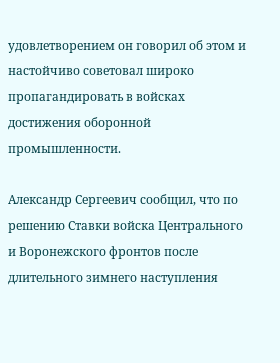удовлетворением он говорил об этом и настойчиво советовал широко пропагандировать в войсках достижения оборонной промышленности.

Александр Сергеевич сообщил, что по решению Ставки войска Центрального и Воронежского фронтов после длительного зимнего наступления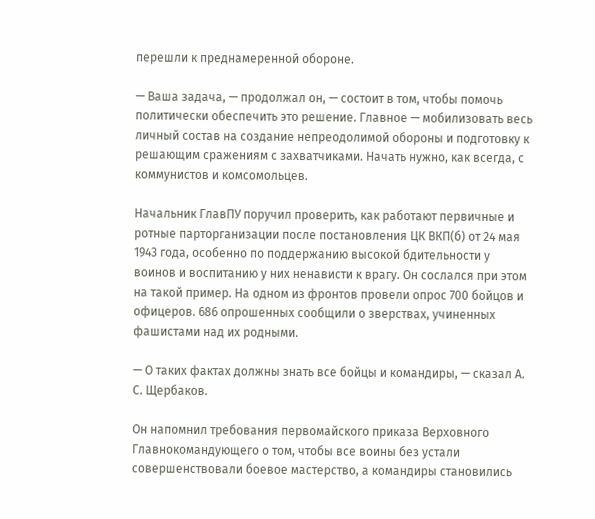перешли к преднамеренной обороне.

— Ваша задача, — продолжал он, — состоит в том, чтобы помочь политически обеспечить это решение. Главное — мобилизовать весь личный состав на создание непреодолимой обороны и подготовку к решающим сражениям с захватчиками. Начать нужно, как всегда, с коммунистов и комсомольцев.

Начальник ГлавПУ поручил проверить, как работают первичные и ротные парторганизации после постановления ЦК ВКП(б) от 24 мая 1943 года, особенно по поддержанию высокой бдительности у воинов и воспитанию у них ненависти к врагу. Он сослался при этом на такой пример. На одном из фронтов провели опрос 700 бойцов и офицеров. 686 опрошенных сообщили о зверствах, учиненных фашистами над их родными.

— О таких фактах должны знать все бойцы и командиры, — сказал А. С. Щербаков.

Он напомнил требования первомайского приказа Верховного Главнокомандующего о том, чтобы все воины без устали совершенствовали боевое мастерство, а командиры становились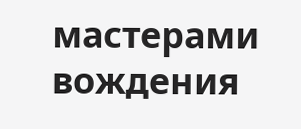мастерами вождения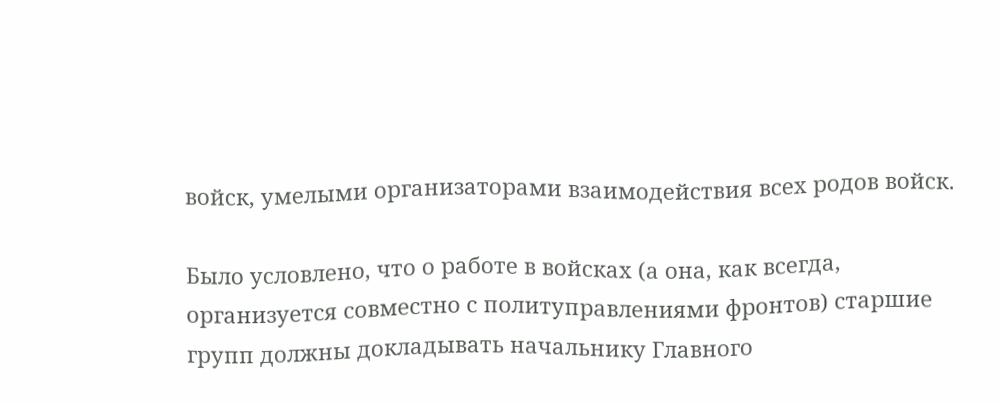войск, умелыми организаторами взаимодействия всех родов войск.

Было условлено, что о работе в войсках (а она, как всегда, организуется совместно с политуправлениями фронтов) старшие групп должны докладывать начальнику Главного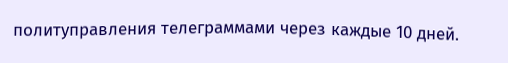политуправления телеграммами через каждые 10 дней.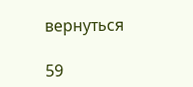вернуться

59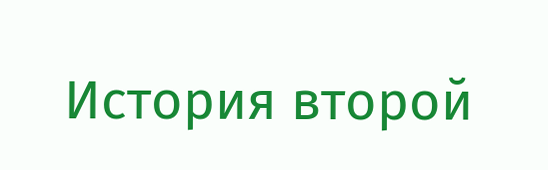История второй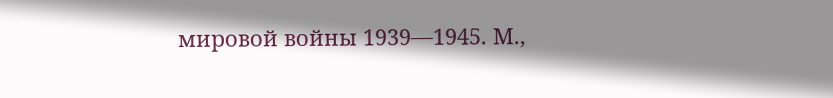мировой войны 1939―1945. М.,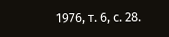1976, т. 6, с. 28.